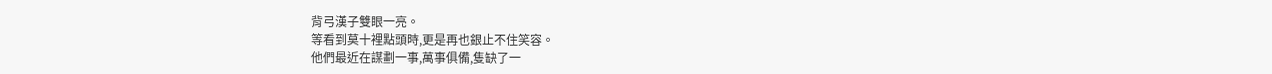背弓漢子雙眼一亮。
等看到莫十裡點頭時,更是再也銀止不住笑容。
他們最近在謀劃一事,萬事俱備,隻缺了一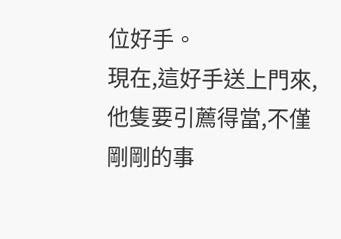位好手。
現在,這好手送上門來,他隻要引薦得當,不僅剛剛的事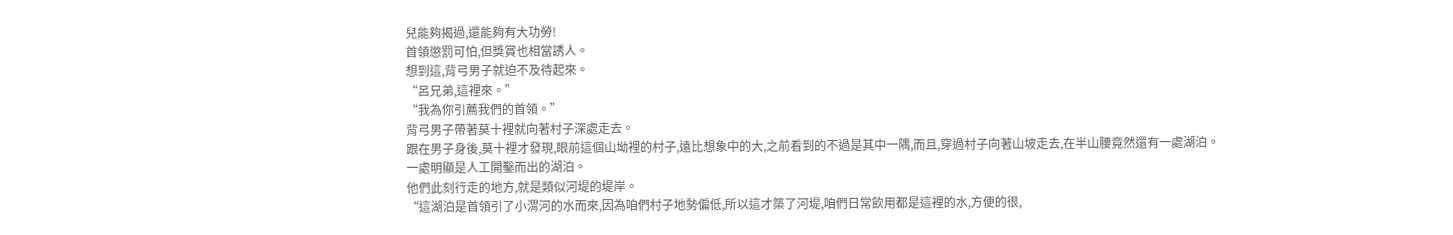兒能夠揭過,還能夠有大功勞!
首領懲罰可怕,但獎賞也相當誘人。
想到這,背弓男子就迫不及待起來。
“呂兄弟,這裡來。”
“我為你引薦我們的首領。”
背弓男子帶著莫十裡就向著村子深處走去。
跟在男子身後,莫十裡才發現,眼前這個山坳裡的村子,遠比想象中的大,之前看到的不過是其中一隅,而且,穿過村子向著山坡走去,在半山腰竟然還有一處湖泊。
一處明顯是人工開鑿而出的湖泊。
他們此刻行走的地方,就是類似河堤的堤岸。
“這湖泊是首領引了小渭河的水而來,因為咱們村子地勢偏低,所以這才築了河堤,咱們日常飲用都是這裡的水,方便的很,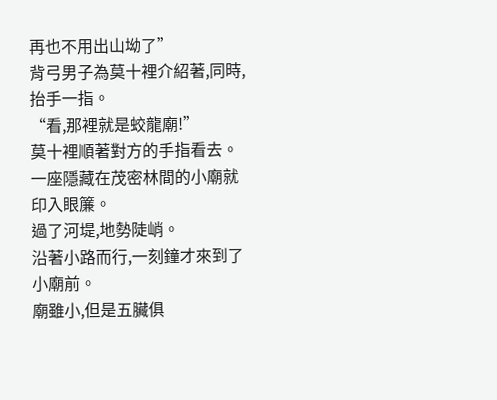再也不用出山坳了”
背弓男子為莫十裡介紹著,同時,抬手一指。
“看,那裡就是蛟龍廟!”
莫十裡順著對方的手指看去。
一座隱藏在茂密林間的小廟就印入眼簾。
過了河堤,地勢陡峭。
沿著小路而行,一刻鐘才來到了小廟前。
廟雖小,但是五臟俱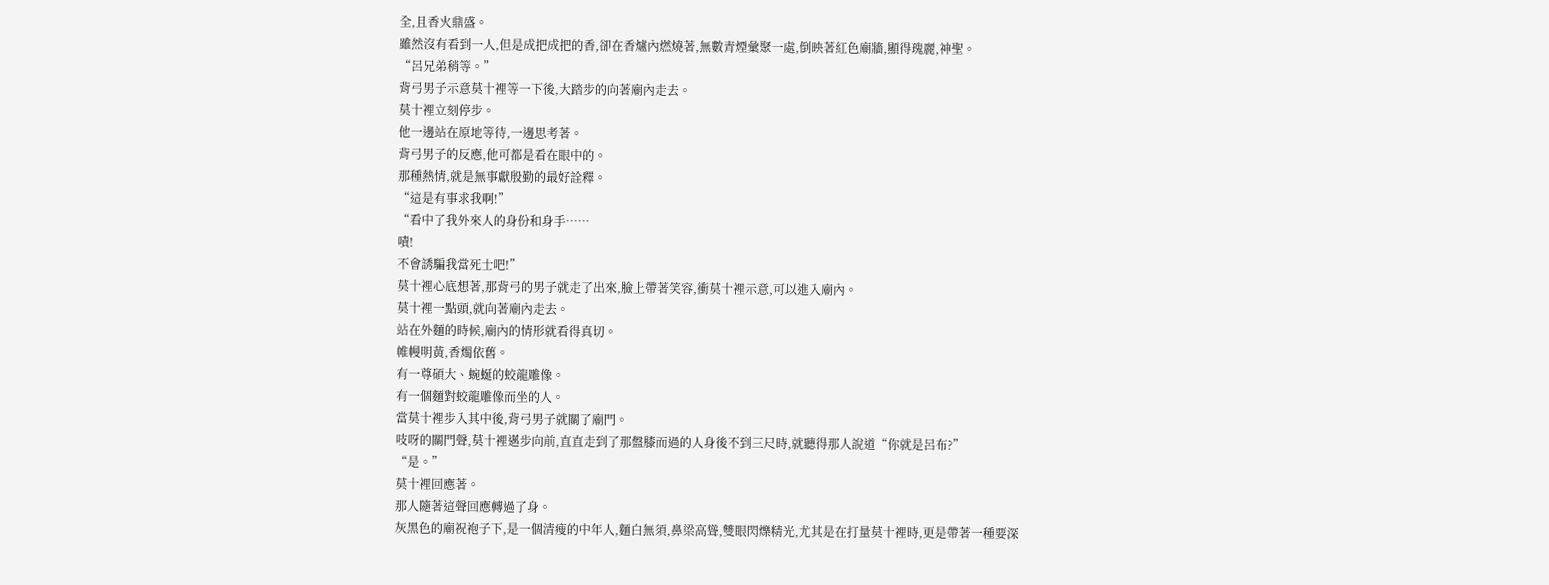全,且香火鼎盛。
雖然沒有看到一人,但是成把成把的香,卻在香爐內燃燒著,無數青煙彙聚一處,倒映著紅色廟牆,顯得瑰麗,神聖。
“呂兄弟稍等。”
背弓男子示意莫十裡等一下後,大踏步的向著廟內走去。
莫十裡立刻停步。
他一邊站在原地等待,一邊思考著。
背弓男子的反應,他可都是看在眼中的。
那種熱情,就是無事獻殷勤的最好詮釋。
“這是有事求我啊!”
“看中了我外來人的身份和身手……
嘖!
不會誘騙我當死士吧!”
莫十裡心底想著,那背弓的男子就走了出來,臉上帶著笑容,衝莫十裡示意,可以進入廟內。
莫十裡一點頭,就向著廟內走去。
站在外麵的時候,廟內的情形就看得真切。
帷幔明黃,香燭依舊。
有一尊碩大、蜿蜒的蛟龍雕像。
有一個麵對蛟龍雕像而坐的人。
當莫十裡步入其中後,背弓男子就關了廟門。
吱呀的關門聲,莫十裡邁步向前,直直走到了那盤膝而過的人身後不到三尺時,就聽得那人說道“你就是呂布?”
“是。”
莫十裡回應著。
那人隨著這聲回應轉過了身。
灰黑色的廟祝袍子下,是一個清瘦的中年人,麵白無須,鼻梁高聳,雙眼閃爍精光,尤其是在打量莫十裡時,更是帶著一種要深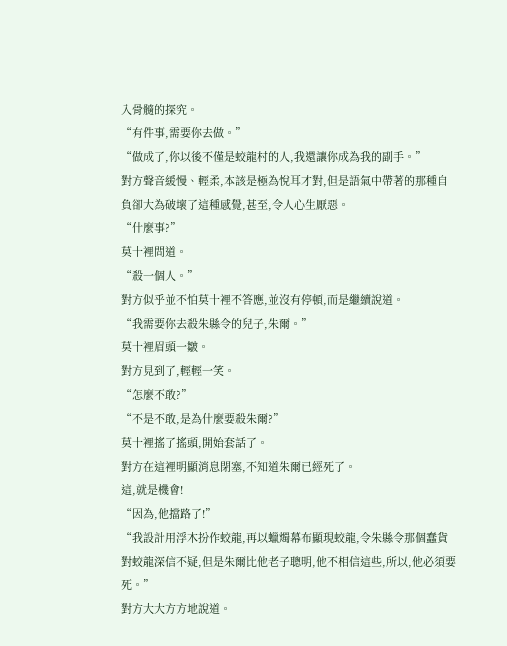入骨髓的探究。
“有件事,需要你去做。”
“做成了,你以後不僅是蛟龍村的人,我還讓你成為我的副手。”
對方聲音緩慢、輕柔,本該是極為悅耳才對,但是語氣中帶著的那種自負卻大為破壞了這種感覺,甚至,令人心生厭惡。
“什麼事?”
莫十裡問道。
“殺一個人。”
對方似乎並不怕莫十裡不答應,並沒有停頓,而是繼續說道。
“我需要你去殺朱縣令的兒子,朱爾。”
莫十裡眉頭一皺。
對方見到了,輕輕一笑。
“怎麼不敢?”
“不是不敢,是為什麼要殺朱爾?”
莫十裡搖了搖頭,開始套話了。
對方在這裡明顯消息閉塞,不知道朱爾已經死了。
這,就是機會!
“因為,他擋路了!”
“我設計用浮木扮作蛟龍,再以蠟燭幕布顯現蛟龍,令朱縣令那個蠢貨對蛟龍深信不疑,但是朱爾比他老子聰明,他不相信這些,所以,他必須要死。”
對方大大方方地說道。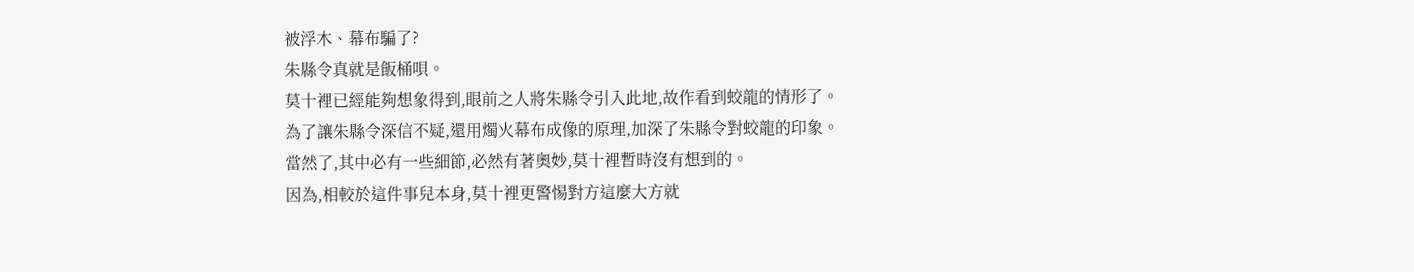被浮木、幕布騙了?
朱縣令真就是飯桶唄。
莫十裡已經能夠想象得到,眼前之人將朱縣令引入此地,故作看到蛟龍的情形了。
為了讓朱縣令深信不疑,還用燭火幕布成像的原理,加深了朱縣令對蛟龍的印象。
當然了,其中必有一些細節,必然有著奧妙,莫十裡暫時沒有想到的。
因為,相較於這件事兒本身,莫十裡更警惕對方這麼大方就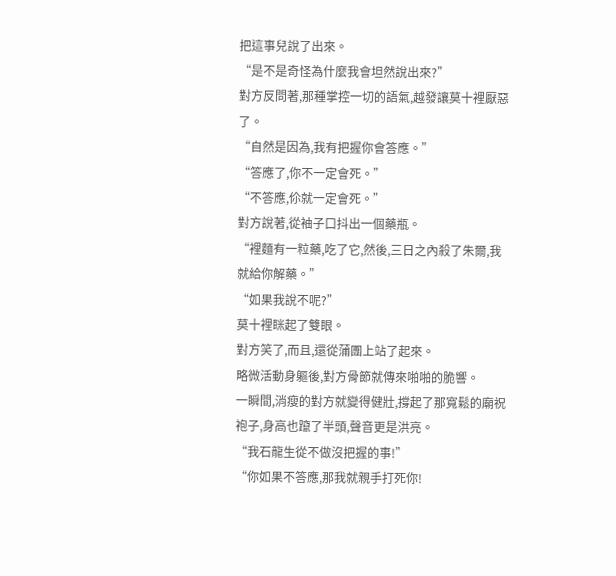把這事兒說了出來。
“是不是奇怪為什麼我會坦然說出來?”
對方反問著,那種掌控一切的語氣,越發讓莫十裡厭惡了。
“自然是因為,我有把握你會答應。”
“答應了,你不一定會死。”
“不答應,伱就一定會死。”
對方說著,從袖子口抖出一個藥瓶。
“裡麵有一粒藥,吃了它,然後,三日之內殺了朱爾,我就給你解藥。”
“如果我說不呢?”
莫十裡眯起了雙眼。
對方笑了,而且,還從蒲團上站了起來。
略微活動身軀後,對方骨節就傳來啪啪的脆響。
一瞬間,消瘦的對方就變得健壯,撐起了那寬鬆的廟祝袍子,身高也躥了半頭,聲音更是洪亮。
“我石龍生從不做沒把握的事!”
“你如果不答應,那我就親手打死你!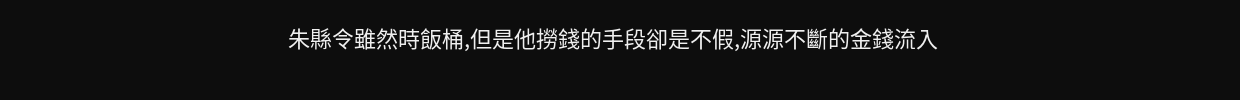朱縣令雖然時飯桶,但是他撈錢的手段卻是不假,源源不斷的金錢流入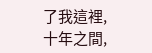了我這裡,十年之間,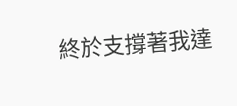終於支撐著我達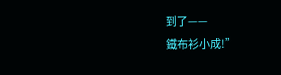到了——
鐵布衫小成!”